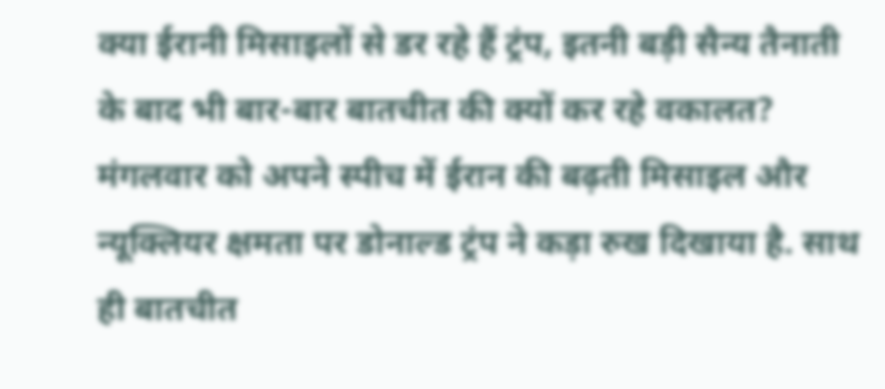क्या ईरानी मिसाइलों से डर रहे हैं ट्रंप, इतनी बड़ी सैन्य तैनाती के बाद भी बार-बार बातचीत की क्यों कर रहे वकालत?
मंगलवार को अपने स्पीच में ईरान की बढ़ती मिसाइल और न्यूक्लियर क्षमता पर डोनाल्ड ट्रंप ने कड़ा रुख दिखाया है. साथ ही बातचीत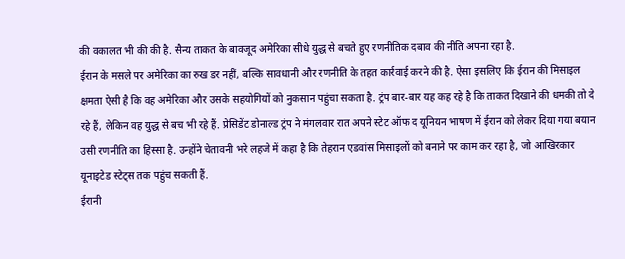की वकालत भी की की है. सैन्य ताकत के बावजूद अमेरिका सीधे युद्ध से बचते हुए रणनीतिक दबाव की नीति अपना रहा है.
ईरान के मसले पर अमेरिका का रुख डर नहीं, बल्कि सावधानी और रणनीति के तहत कार्रवाई करने की है. ऐसा इसलिए कि ईरान की मिसाइल क्षमता ऐसी है कि वह अमेरिका और उसके सहयोगियों को नुकसान पहुंचा सकता है. ट्रंप बार-बार यह कह रहे है कि ताकत दिखाने की धमकी तो दे रहे हैं, लेकिन वह युद्ध से बच भी रहे हैं. प्रेसिडेंट डोनाल्ड ट्रंप ने मंगलवार रात अपने स्टेट ऑफ द यूनियन भाषण में ईरान को लेकर दिया गया बयान उसी रणनीति का हिस्सा है. उन्होंने चेतावनी भरे लहजे में कहा है कि तेहरान एडवांस मिसाइलों को बनाने पर काम कर रहा है, जो आखिरकार यूनाइटेड स्टेट्स तक पहुंच सकती हैं.
ईरानी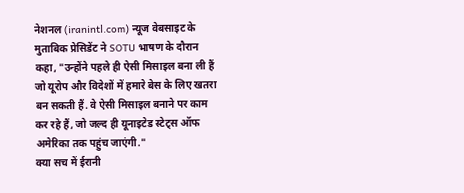नेशनल (iranintl.com) न्यूज वेबसाइट के मुताबिक प्रेसिडेंट ने SOTU भाषण के दौरान कहा, "उन्होंने पहले ही ऐसी मिसाइल बना ली हैं जो यूरोप और विदेशों में हमारे बेस के लिए खतरा बन सकती हैं. वे ऐसी मिसाइल बनाने पर काम कर रहे हैं, जो जल्द ही यूनाइटेड स्टेट्स ऑफ अमेरिका तक पहुंच जाएंगी."
क्या सच में ईरानी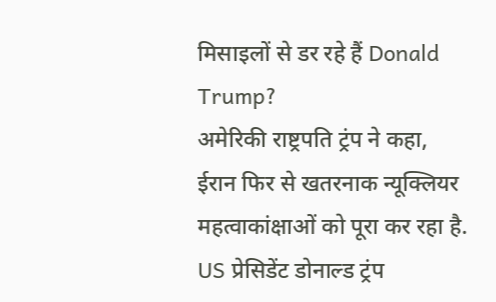मिसाइलों से डर रहे हैं Donald Trump?
अमेरिकी राष्ट्रपति ट्रंप ने कहा, ईरान फिर से खतरनाक न्यूक्लियर महत्वाकांक्षाओं को पूरा कर रहा है. US प्रेसिडेंट डोनाल्ड ट्रंप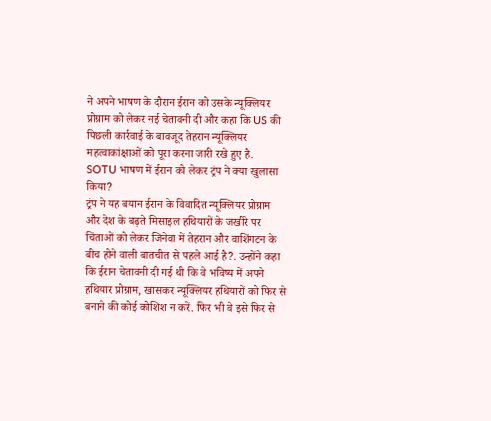ने अपने भाषण के दौरान ईरान को उसके न्यूक्लियर प्रोग्राम को लेकर नई चेतावनी दी और कहा कि US की पिछली कार्रवाई के बावजूद तेहरान न्यूक्लियर महत्वाकांक्षाओं को पूरा करना जारी रखे हुए है.
SOTU भाषण में ईरान को लेकर ट्रंप ने क्या खुलासा किया?
ट्रंप ने यह बयान ईरान के विवादित न्यूक्लियर प्रोग्राम और देश के बढ़ते मिसाइल हथियारों के जखीरे पर चिंताओं को लेकर जिनेवा में तेहरान और वाशिंगटन के बीच होने वाली बातचीत से पहले आई है?. उन्होंने कहा कि ईरान चेतावनी दी गई थी कि वे भविष्य में अपने हथियार प्रोग्राम, खासकर न्यूक्लियर हथियारों को फिर से बनाने की कोई कोशिश न करें. फिर भी वे इसे फिर से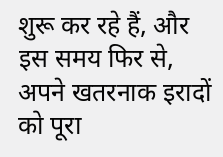शुरू कर रहे हैं, और इस समय फिर से, अपने खतरनाक इरादों को पूरा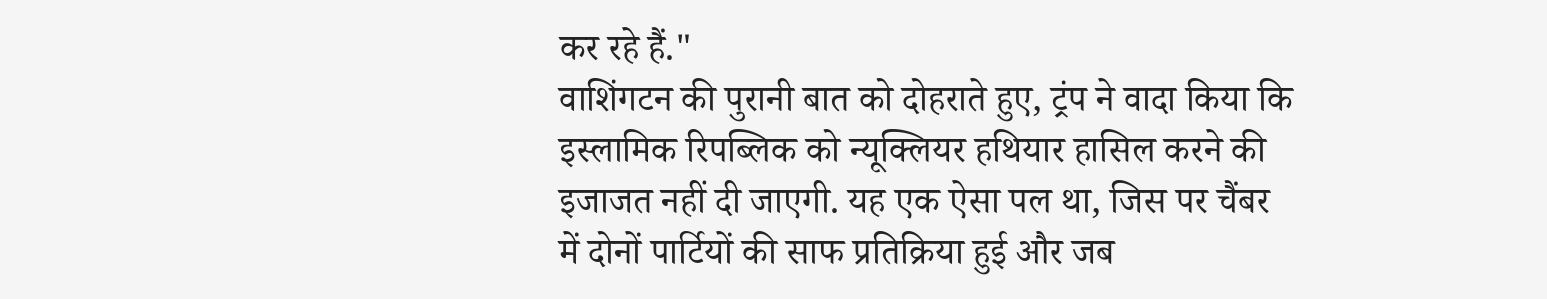कर रहे हैं."
वाशिंगटन की पुरानी बात को दोहराते हुए, ट्रंप ने वादा किया कि इस्लामिक रिपब्लिक को न्यूक्लियर हथियार हासिल करने की इजाजत नहीं दी जाएगी. यह एक ऐसा पल था, जिस पर चैंबर में दोनों पार्टियों की साफ प्रतिक्रिया हुई और जब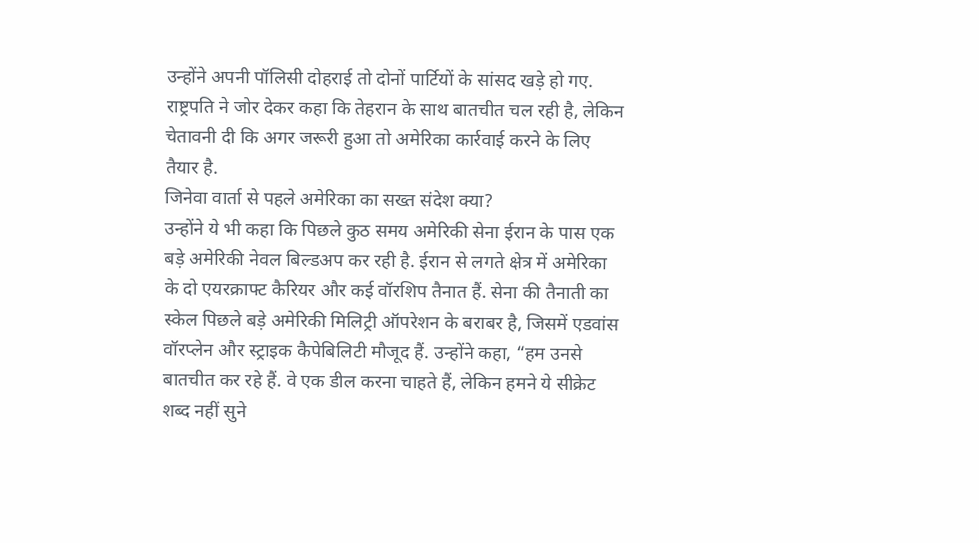उन्होंने अपनी पॉलिसी दोहराई तो दोनों पार्टियों के सांसद खड़े हो गए.
राष्ट्रपति ने जोर देकर कहा कि तेहरान के साथ बातचीत चल रही है, लेकिन चेतावनी दी कि अगर जरूरी हुआ तो अमेरिका कार्रवाई करने के लिए तैयार है.
जिनेवा वार्ता से पहले अमेरिका का सख्त संदेश क्या?
उन्होंने ये भी कहा कि पिछले कुठ समय अमेरिकी सेना ईरान के पास एक बड़े अमेरिकी नेवल बिल्डअप कर रही है. ईरान से लगते क्षेत्र में अमेरिका के दो एयरक्राफ्ट कैरियर और कई वॉरशिप तैनात हैं. सेना की तैनाती का स्केल पिछले बड़े अमेरिकी मिलिट्री ऑपरेशन के बराबर है, जिसमें एडवांस वॉरप्लेन और स्ट्राइक कैपेबिलिटी मौजूद हैं. उन्होंने कहा, “हम उनसे बातचीत कर रहे हैं. वे एक डील करना चाहते हैं, लेकिन हमने ये सीक्रेट शब्द नहीं सुने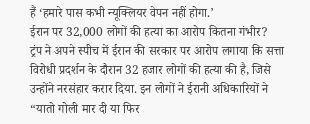हैं ‘हमारे पास कभी न्यूक्लियर वेपन नहीं होगा.’
ईरान पर 32,000 लोगों की हत्या का आरोप कितना गंभीर?
ट्रंप ने अपने स्पीच में ईरान की सरकार पर आरोप लगाया कि सत्ता विरोधी प्रदर्शन के दौरान 32 हजार लोगों की हत्या की है, जिसे उन्होंने नरसंहार करार दिया. इन लोगों ने ईरानी अधिकारियों ने “यातो गोली मार दी या फिर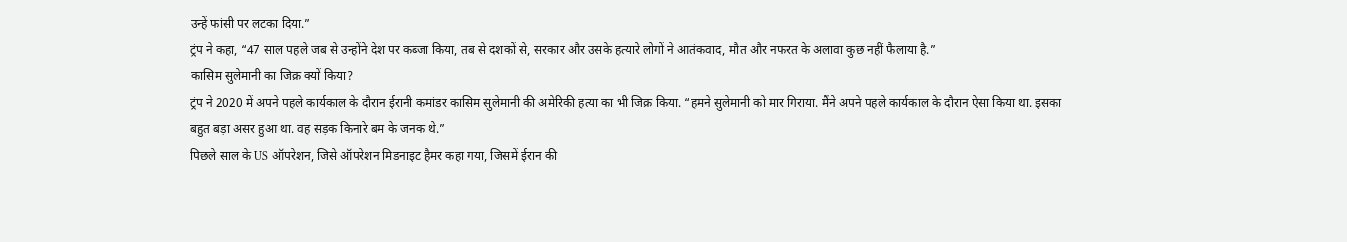उन्हें फांसी पर लटका दिया.”
ट्रंप ने कहा, “47 साल पहले जब से उन्होंने देश पर कब्जा किया, तब से दशकों से, सरकार और उसके हत्यारे लोगों ने आतंकवाद, मौत और नफरत के अलावा कुछ नहीं फैलाया है.”
कासिम सुलेमानी का जिक्र क्यों किया?
ट्रंप ने 2020 में अपने पहले कार्यकाल के दौरान ईरानी कमांडर कासिम सुलेमानी की अमेरिकी हत्या का भी जिक्र किया. “हमने सुलेमानी को मार गिराया. मैंने अपने पहले कार्यकाल के दौरान ऐसा किया था. इसका बहुत बड़ा असर हुआ था. वह सड़क किनारे बम के जनक थे.”
पिछले साल के US ऑपरेशन, जिसे ऑपरेशन मिडनाइट हैमर कहा गया, जिसमें ईरान की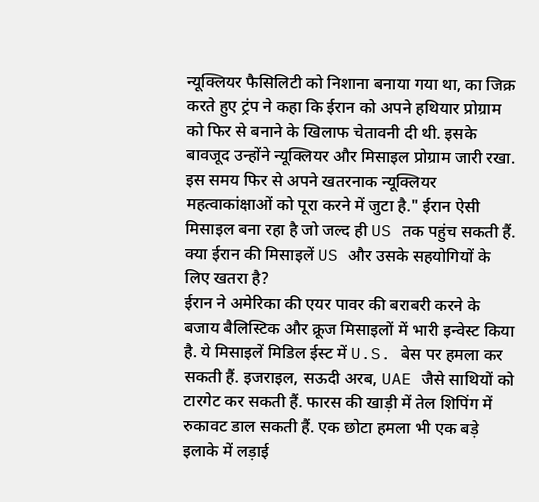न्यूक्लियर फैसिलिटी को निशाना बनाया गया था, का जिक्र करते हुए ट्रंप ने कहा कि ईरान को अपने हथियार प्रोग्राम को फिर से बनाने के खिलाफ चेतावनी दी थी. इसके बावजूद उन्होंने न्यूक्लियर और मिसाइल प्रोग्राम जारी रखा. इस समय फिर से अपने खतरनाक न्यूक्लियर महत्वाकांक्षाओं को पूरा करने में जुटा है." ईरान ऐसी मिसाइल बना रहा है जो जल्द ही US तक पहुंच सकती हैं.
क्या ईरान की मिसाइलें US और उसके सहयोगियों के लिए खतरा है?
ईरान ने अमेरिका की एयर पावर की बराबरी करने के बजाय बैलिस्टिक और क्रूज मिसाइलों में भारी इन्वेस्ट किया है. ये मिसाइलें मिडिल ईस्ट में U.S. बेस पर हमला कर सकती हैं. इजराइल, सऊदी अरब, UAE जैसे साथियों को टारगेट कर सकती हैं. फारस की खाड़ी में तेल शिपिंग में रुकावट डाल सकती हैं. एक छोटा हमला भी एक बड़े इलाके में लड़ाई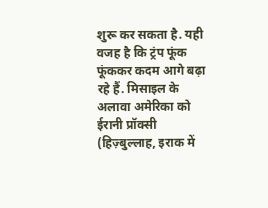शुरू कर सकता है. यही वजह है कि ट्रंप फूंक फूंककर कदम आगे बढ़ा रहे हैं. मिसाइल के अलावा अमेरिका को ईरानी प्रॉक्सी (हिज़्बुल्लाह, इराक में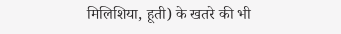मिलिशिया, हूती) के खतरे की भी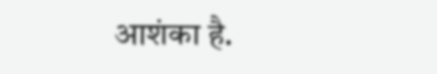आशंका है.